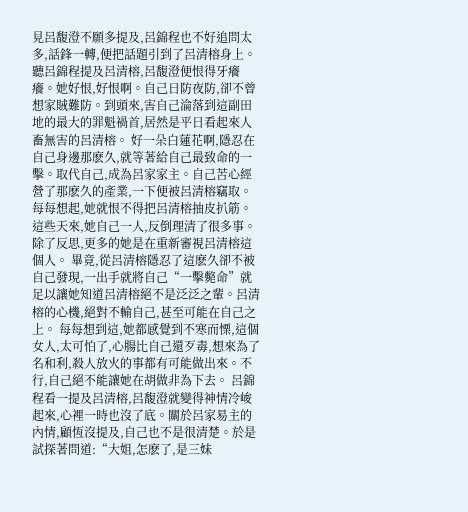見呂馥澄不願多提及,呂錦程也不好追問太多,話鋒一轉,便把話題引到了呂清榕身上。 聽呂錦程提及呂清榕,呂馥澄便恨得牙癢癢。她好恨,好恨啊。自己日防夜防,卻不曾想家賊難防。到頭來,害自己淪落到這副田地的最大的罪魁禍首,居然是平日看起來人畜無害的呂清榕。 好一朵白蓮花啊,隱忍在自己身邊那麽久,就等著給自己最致命的一擊。取代自己,成為呂家家主。自己苦心經營了那麽久的產業,一下便被呂清榕竊取。每每想起,她就恨不得把呂清榕抽皮扒筋。 這些天來,她自己一人,反倒理清了很多事。除了反思,更多的她是在重新審視呂清榕這個人。 畢竟,從呂清榕隱忍了這麽久卻不被自己發現,一出手就將自己“一擊斃命”就足以讓她知道呂清榕絕不是泛泛之輩。呂清榕的心機,絕對不輸自己,甚至可能在自己之上。 每每想到這,她都感覺到不寒而慄,這個女人,太可怕了,心腸比自己還歹毒,想來為了名和利,殺人放火的事都有可能做出來。不行,自己絕不能讓她在胡做非為下去。 呂錦程看一提及呂清榕,呂馥澄就變得神情冷峻起來,心裡一時也沒了底。關於呂家易主的內情,顧恆沒提及,自己也不是很清楚。於是試探著問道:“大姐,怎麽了,是三妹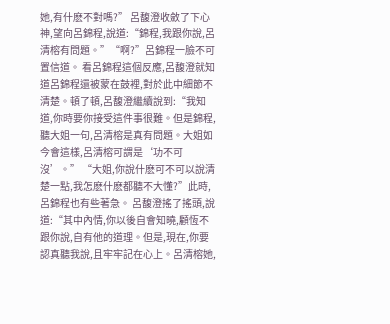她,有什麽不對嗎?” 呂馥澄收斂了下心神,望向呂錦程,說道:“錦程,我跟你說,呂清榕有問題。”“啊?”呂錦程一臉不可置信道。 看呂錦程這個反應,呂馥澄就知道呂錦程還被蒙在鼓裡,對於此中細節不清楚。頓了頓,呂馥澄繼續說到:“我知道,你時要你接受這件事很難。但是錦程,聽大姐一句,呂清榕是真有問題。大姐如今會這樣,呂清榕可謂是‘功不可沒’。” “大姐,你說什麽可不可以說清楚一點,我怎麽什麽都聽不大懂?”此時,呂錦程也有些著急。 呂馥澄搖了搖頭,說道:“其中內情,你以後自會知曉,顧恆不跟你說,自有他的道理。但是,現在,你要認真聽我說,且牢牢記在心上。呂清榕她,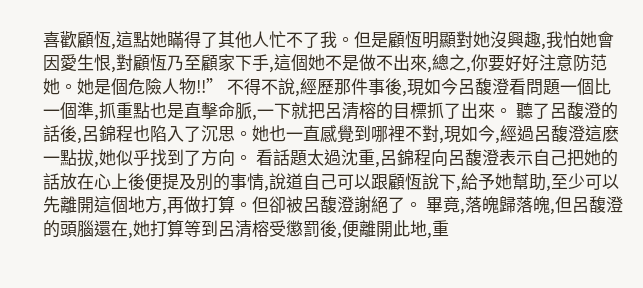喜歡顧恆,這點她瞞得了其他人忙不了我。但是顧恆明顯對她沒興趣,我怕她會因愛生恨,對顧恆乃至顧家下手,這個她不是做不出來,總之,你要好好注意防范她。她是個危險人物!!” 不得不說,經歷那件事後,現如今呂馥澄看問題一個比一個準,抓重點也是直擊命脈,一下就把呂清榕的目標抓了出來。 聽了呂馥澄的話後,呂錦程也陷入了沉思。她也一直感覺到哪裡不對,現如今,經過呂馥澄這麽一點拔,她似乎找到了方向。 看話題太過沈重,呂錦程向呂馥澄表示自己把她的話放在心上後便提及別的事情,說道自己可以跟顧恆說下,給予她幫助,至少可以先離開這個地方,再做打算。但卻被呂馥澄謝絕了。 畢竟,落魄歸落魄,但呂馥澄的頭腦還在,她打算等到呂清榕受懲罰後,便離開此地,重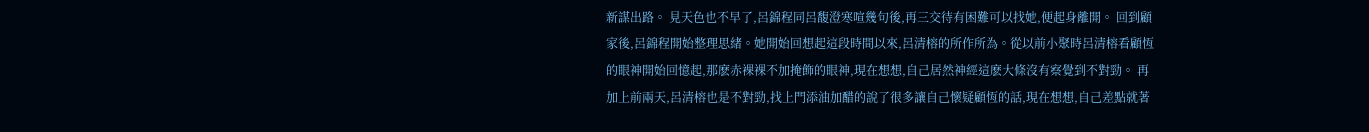新謀出路。 見天色也不早了,呂錦程同呂馥澄寒喧幾句後,再三交待有困難可以找她,便起身離開。 回到顧家後,呂錦程開始整理思緒。她開始回想起這段時間以來,呂清榕的所作所為。從以前小聚時呂清榕看顧恆的眼神開始回憶起,那麽赤裸裸不加掩飾的眼神,現在想想,自己居然神經這麽大條沒有察覺到不對勁。 再加上前兩天,呂清榕也是不對勁,找上門添油加醋的說了很多讓自己懷疑顧恆的話,現在想想,自己差點就著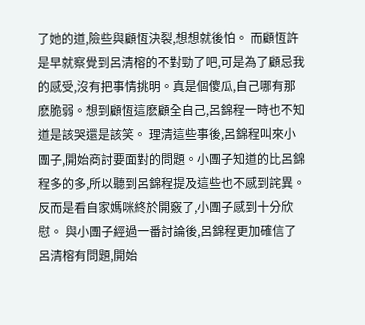了她的道,險些與顧恆決裂,想想就後怕。 而顧恆許是早就察覺到呂清榕的不對勁了吧,可是為了顧忌我的感受,沒有把事情挑明。真是個傻瓜,自己哪有那麽脆弱。想到顧恆這麽顧全自己,呂錦程一時也不知道是該哭還是該笑。 理清這些事後,呂錦程叫來小團子,開始商討要面對的問題。小團子知道的比呂錦程多的多,所以聽到呂錦程提及這些也不感到詫異。反而是看自家媽咪終於開竅了,小團子感到十分欣慰。 與小團子經過一番討論後,呂錦程更加確信了呂清榕有問題,開始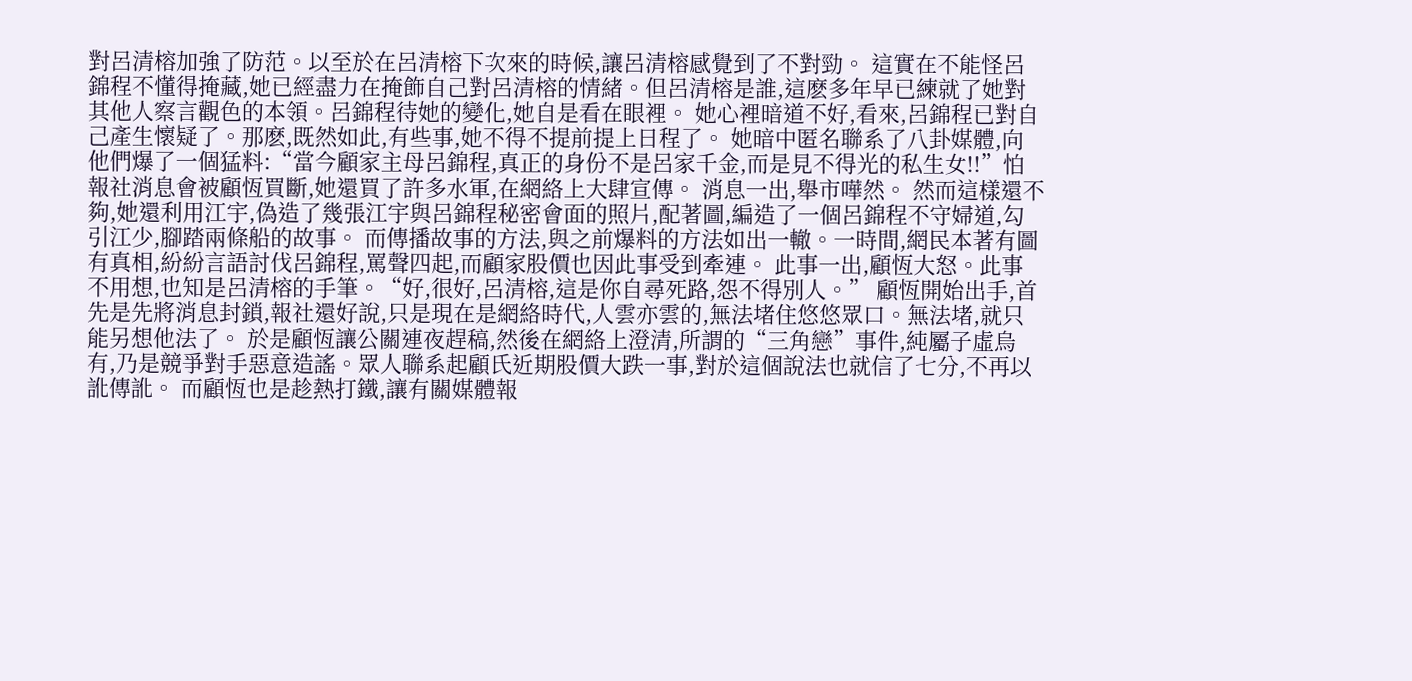對呂清榕加強了防范。以至於在呂清榕下次來的時候,讓呂清榕感覺到了不對勁。 這實在不能怪呂錦程不懂得掩藏,她已經盡力在掩飾自己對呂清榕的情緒。但呂清榕是誰,這麽多年早已練就了她對其他人察言觀色的本領。呂錦程待她的變化,她自是看在眼裡。 她心裡暗道不好,看來,呂錦程已對自己產生懷疑了。那麽,既然如此,有些事,她不得不提前提上日程了。 她暗中匿名聯系了八卦媒體,向他們爆了一個猛料:“當今顧家主母呂錦程,真正的身份不是呂家千金,而是見不得光的私生女!!”怕報社消息會被顧恆買斷,她還買了許多水軍,在網絡上大肆宣傳。 消息一出,舉市嘩然。 然而這樣還不夠,她還利用江宇,偽造了幾張江宇與呂錦程秘密會面的照片,配著圖,編造了一個呂錦程不守婦道,勾引江少,腳踏兩條船的故事。 而傳播故事的方法,與之前爆料的方法如出一轍。一時間,網民本著有圖有真相,紛紛言語討伐呂錦程,罵聲四起,而顧家股價也因此事受到牽連。 此事一出,顧恆大怒。此事不用想,也知是呂清榕的手筆。“好,很好,呂清榕,這是你自尋死路,怨不得別人。” 顧恆開始出手,首先是先將消息封鎖,報社還好說,只是現在是網絡時代,人雲亦雲的,無法堵住悠悠眾口。無法堵,就只能另想他法了。 於是顧恆讓公關連夜趕稿,然後在網絡上澄清,所謂的“三角戀”事件,純屬子虛烏有,乃是競爭對手惡意造謠。眾人聯系起顧氏近期股價大跌一事,對於這個說法也就信了七分,不再以訛傳訛。 而顧恆也是趁熱打鐵,讓有關媒體報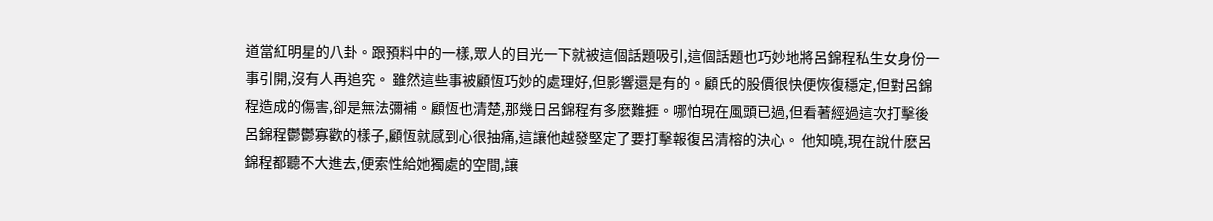道當紅明星的八卦。跟預料中的一樣,眾人的目光一下就被這個話題吸引,這個話題也巧妙地將呂錦程私生女身份一事引開,沒有人再追究。 雖然這些事被顧恆巧妙的處理好,但影響還是有的。顧氏的股價很快便恢復穩定,但對呂錦程造成的傷害,卻是無法彌補。顧恆也清楚,那幾日呂錦程有多麽難捱。哪怕現在風頭已過,但看著經過這次打擊後呂錦程鬱鬱寡歡的樣子,顧恆就感到心很抽痛,這讓他越發堅定了要打擊報復呂清榕的決心。 他知曉,現在說什麽呂錦程都聽不大進去,便索性給她獨處的空間,讓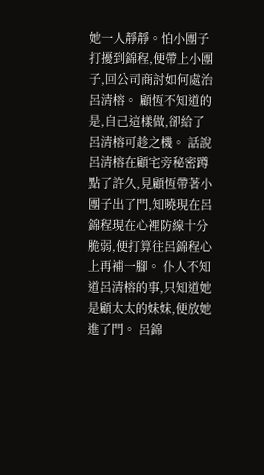她一人靜靜。怕小團子打擾到錦程,便帶上小團子,回公司商討如何處治呂清榕。 顧恆不知道的是,自己這樣做,卻給了呂清榕可趁之機。 話說呂清榕在顧宅旁秘密蹲點了許久,見顧恆帶著小團子出了門,知曉現在呂錦程現在心裡防線十分脆弱,便打算往呂錦程心上再補一腳。 仆人不知道呂清榕的事,只知道她是顧太太的妹妹,便放她進了門。 呂錦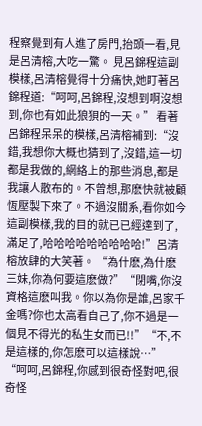程察覺到有人進了房門,抬頭一看,見是呂清榕,大吃一驚。 見呂錦程這副模樣,呂清榕覺得十分痛快,她盯著呂錦程道:“呵呵,呂錦程,沒想到啊沒想到,你也有如此狼狽的一天。” 看著呂錦程呆呆的模樣,呂清榕補到:“沒錯,我想你大概也猜到了,沒錯,這一切都是我做的,網絡上的那些消息,都是我讓人散布的。不曾想,那麽快就被顧恆壓製下來了。不過沒關系,看你如今這副模樣,我的目的就已已經達到了,滿足了,哈哈哈哈哈哈哈哈哈!”呂清榕放肆的大笑著。 “為什麽,為什麽三妹,你為何要這麽做?”“閉嘴,你沒資格這麽叫我。你以為你是誰,呂家千金嗎?你也太高看自己了,你不過是一個見不得光的私生女而已!!”“不,不是這樣的,你怎麽可以這樣說…” “呵呵,呂錦程,你感到很奇怪對吧,很奇怪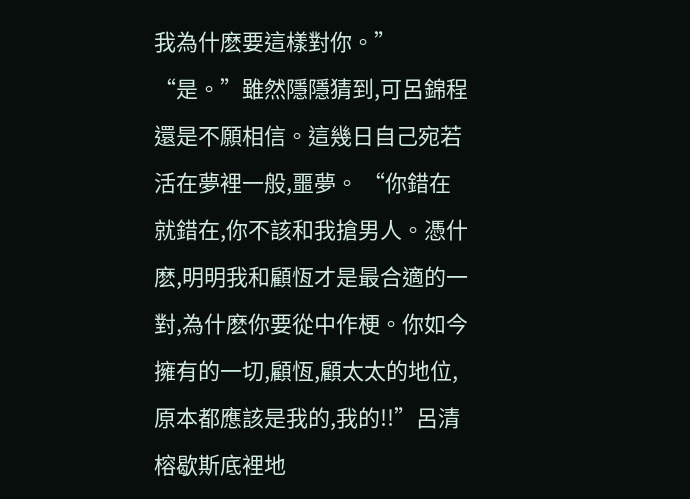我為什麽要這樣對你。” “是。”雖然隱隱猜到,可呂錦程還是不願相信。這幾日自己宛若活在夢裡一般,噩夢。 “你錯在就錯在,你不該和我搶男人。憑什麽,明明我和顧恆才是最合適的一對,為什麽你要從中作梗。你如今擁有的一切,顧恆,顧太太的地位,原本都應該是我的,我的!!”呂清榕歇斯底裡地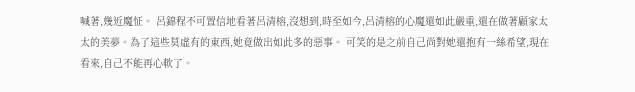喊著,幾近魔怔。 呂錦程不可置信地看著呂清榕,沒想到,時至如今,呂清榕的心魔還如此嚴重,還在做著顧家太太的美夢。為了這些莫虛有的東西,她竟做出如此多的惡事。 可笑的是之前自己尚對她還抱有一絲希望,現在看來,自己不能再心軟了。